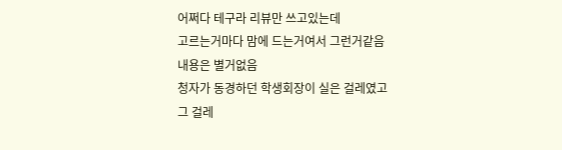어쩌다 테구라 리뷰만 쓰고있는데
고르는거마다 맘에 드는거여서 그런거같음
내용은 별거없음
청자가 동경하던 학생회장이 실은 걸레였고
그 걸레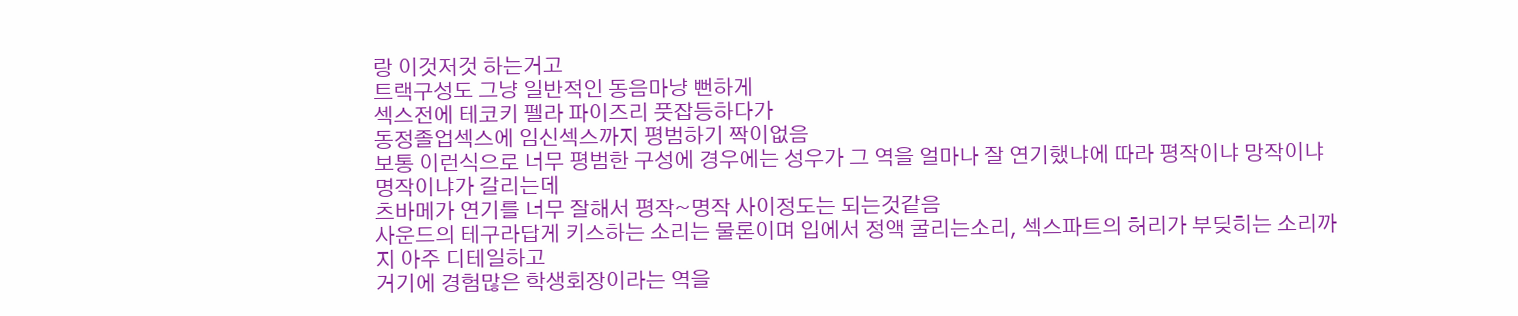랑 이것저것 하는거고
트랙구성도 그냥 일반적인 동음마냥 뻔하게
섹스전에 테코키 펠라 파이즈리 풋잡등하다가
동정졸업섹스에 임신섹스까지 평범하기 짝이없음
보통 이런식으로 너무 평범한 구성에 경우에는 성우가 그 역을 얼마나 잘 연기했냐에 따라 평작이냐 망작이냐 명작이냐가 갈리는데
츠바메가 연기를 너무 잘해서 평작~명작 사이정도는 되는것같음
사운드의 테구라답게 키스하는 소리는 물론이며 입에서 정액 굴리는소리, 섹스파트의 허리가 부딪히는 소리까지 아주 디테일하고
거기에 경험많은 학생회장이라는 역을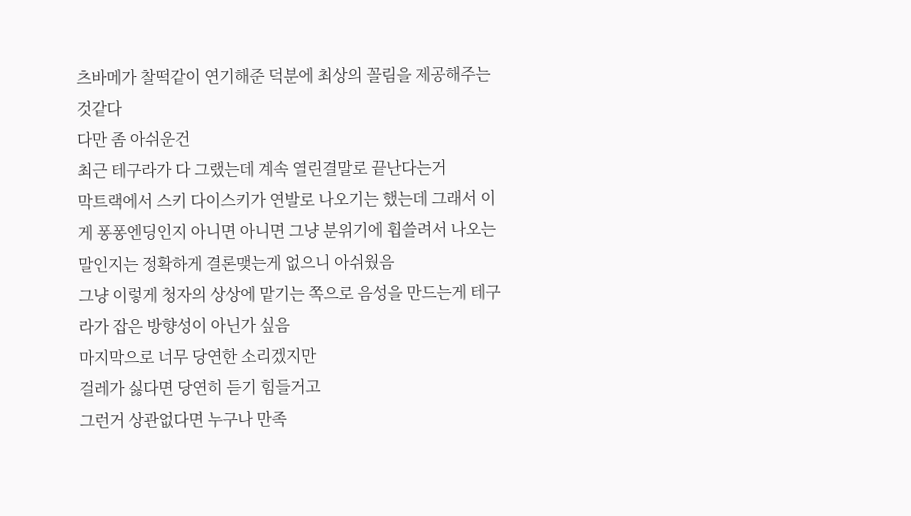츠바메가 찰떡같이 연기해준 덕분에 최상의 꼴림을 제공해주는것같다
다만 좀 아쉬운건
최근 테구라가 다 그랬는데 계속 열린결말로 끝난다는거
막트랙에서 스키 다이스키가 연발로 나오기는 했는데 그래서 이게 퐁퐁엔딩인지 아니면 아니면 그냥 분위기에 휩쓸려서 나오는말인지는 정확하게 결론맺는게 없으니 아쉬웠음
그냥 이렇게 청자의 상상에 맡기는 쪽으로 음성을 만드는게 테구라가 잡은 방향성이 아닌가 싶음
마지막으로 너무 당연한 소리겠지만
걸레가 싫다면 당연히 듣기 힘들거고
그런거 상관없다면 누구나 만족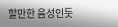할만한 음성인듯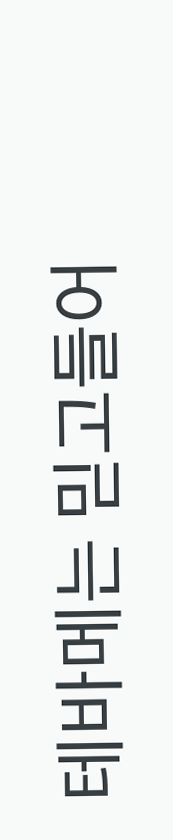테바메는 믿고들어